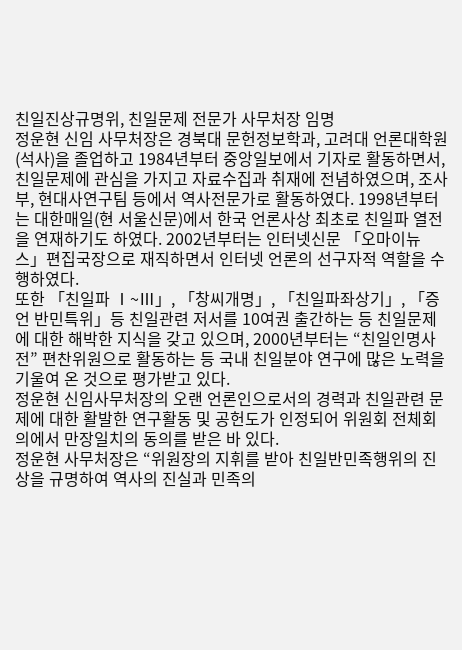친일진상규명위, 친일문제 전문가 사무처장 임명
정운현 신임 사무처장은 경북대 문헌정보학과, 고려대 언론대학원(석사)을 졸업하고 1984년부터 중앙일보에서 기자로 활동하면서, 친일문제에 관심을 가지고 자료수집과 취재에 전념하였으며, 조사부, 현대사연구팀 등에서 역사전문가로 활동하였다. 1998년부터는 대한매일(현 서울신문)에서 한국 언론사상 최초로 친일파 열전을 연재하기도 하였다. 2002년부터는 인터넷신문 「오마이뉴스」편집국장으로 재직하면서 인터넷 언론의 선구자적 역할을 수행하였다.
또한 「친일파 Ⅰ~Ⅲ」, 「창씨개명」, 「친일파좌상기」, 「증언 반민특위」등 친일관련 저서를 10여권 출간하는 등 친일문제에 대한 해박한 지식을 갖고 있으며, 2000년부터는 “친일인명사전” 편찬위원으로 활동하는 등 국내 친일분야 연구에 많은 노력을 기울여 온 것으로 평가받고 있다.
정운현 신임사무처장의 오랜 언론인으로서의 경력과 친일관련 문제에 대한 활발한 연구활동 및 공헌도가 인정되어 위원회 전체회의에서 만장일치의 동의를 받은 바 있다.
정운현 사무처장은 “위원장의 지휘를 받아 친일반민족행위의 진상을 규명하여 역사의 진실과 민족의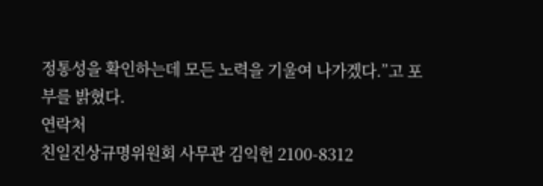정통성을 확인하는데 모든 노력을 기울여 나가겠다.”고 포부를 밝혔다.
연락처
친일진상규명위원회 사무관 김익헌 2100-8312